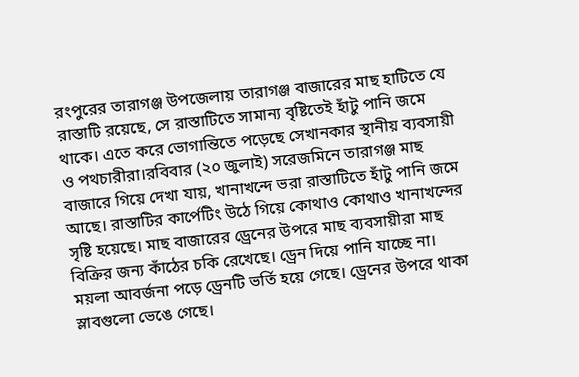রংপুরের তারাগঞ্জ উপজেলায় তারাগঞ্জ বাজারের মাছ হাটিতে যে রাস্তাটি রয়েছে, সে রাস্তাটিতে সামান্য বৃষ্টিতেই হাঁটু পানি জমে থাকে। এতে করে ভোগান্তিতে পড়েছে সেখানকার স্থানীয় ব্যবসায়ী ও পথচারীরা।রবিবার (২০ জুলাই) সরেজমিনে তারাগঞ্জ মাছ বাজারে গিয়ে দেখা যায়, খানাখন্দে ভরা রাস্তাটিতে হাঁটু পানি জমে আছে। রাস্তাটির কার্পেটিং উঠে গিয়ে কোথাও কোথাও খানাখন্দের সৃষ্টি হয়েছে। মাছ বাজারের ড্রেনের উপরে মাছ ব্যবসায়ীরা মাছ বিক্রির জন্য কাঁঠের চকি রেখেছে। ড্রেন দিয়ে পানি যাচ্ছে না। ময়লা আবর্জনা পড়ে ড্রেনটি ভর্তি হয়ে গেছে। ড্রেনের উপরে থাকা স্লাবগুলো ভেঙে গেছে।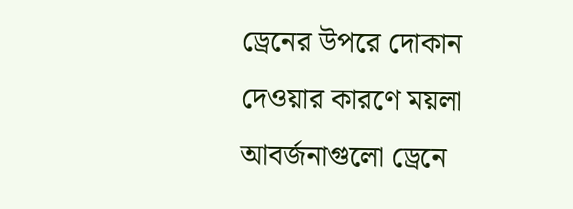ড্রেনের উপরে দোকান দেওয়ার কারণে ময়লা আবর্জনাগুলো ড্রেনে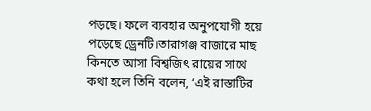পড়ছে। ফলে ব্যবহার অনুপযোগী হয়ে পড়েছে ড্রেনটি।তারাগঞ্জ বাজারে মাছ কিনতে আসা বিশ্বজিৎ রায়ের সাথে কথা হলে তিনি বলেন, ‘এই রাস্তাটির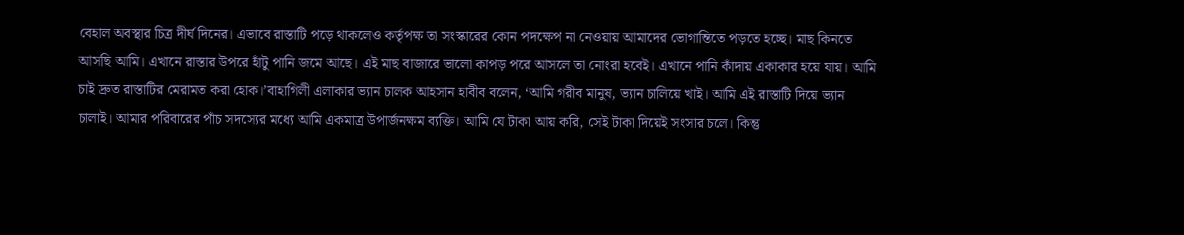বেহাল অবস্থার চিত্র দীর্ঘ দিনের। এভাবে রাস্তাটি পড়ে থাকলেও কর্তৃপক্ষ তা সংস্কারের কোন পদক্ষেপ না নেওয়ায় আমাদের ভোগান্তিতে পড়তে হচ্ছে। মাছ কিনতে আসছি আমি। এখানে রাস্তার উপরে হাঁটু পানি জমে আছে। এই মাছ বাজারে ভালো কাপড় পরে আসলে তা নোংরা হবেই। এখানে পানি কাঁদায় একাকার হয়ে যায়। আমি চাই দ্রুত রাস্তাটির মেরামত করা হোক।’বাহাগিলী এলাকার ভ্যান চালক আহসান হাবীব বলেন, ‘আমি গরীব মানুষ, ভ্যান চালিয়ে খাই। আমি এই রাস্তাটি দিয়ে ভ্যান চালাই। আমার পরিবারের পাঁচ সদস্যের মধ্যে আমি একমাত্র উপার্জনক্ষম ব্যক্তি। আমি যে টাকা আয় করি, সেই টাকা দিয়েই সংসার চলে। কিন্তু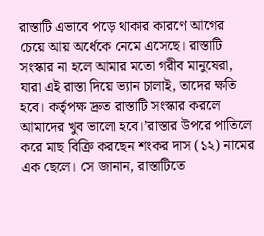রাস্তাটি এভাবে পড়ে থাকার কারণে আগের চেয়ে আয় অর্ধেকে নেমে এসেছে। রাস্তাটি সংস্কার না হলে আমার মতো গরীব মানুষেরা, যারা এই রাস্তা দিয়ে ভ্যান চালাই, তাদের ক্ষতি হবে। কর্তৃপক্ষ দ্রুত রাস্তাটি সংস্কার করলে আমাদের খুব ভালো হবে।’রাস্তার উপরে পাতিলে করে মাছ বিক্রি করছেন শংকর দাস (১২) নামের এক ছেলে। সে জানান, রাস্তাটিতে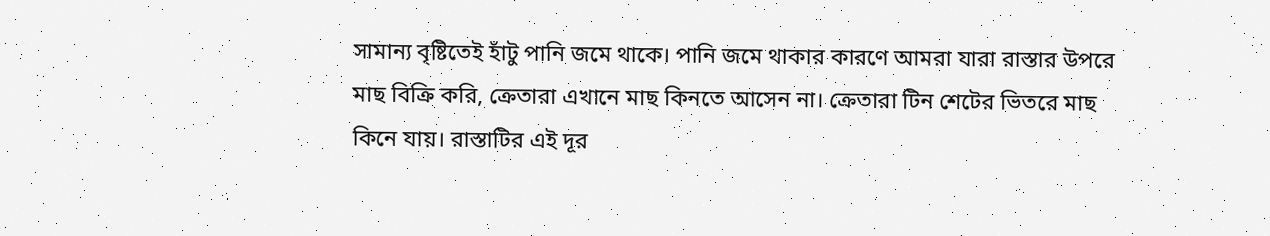সামান্য বৃষ্টিতেই হাঁটু পানি জমে থাকে। পানি জমে থাকার কারণে আমরা যারা রাস্তার উপরে মাছ বিক্রি করি, ক্রেতারা এখানে মাছ কিনতে আসেন না। ক্রেতারা টিন শেটের ভিতরে মাছ কিনে যায়। রাস্তাটির এই দূর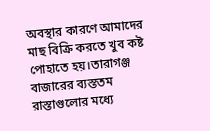অবস্থার কারণে আমাদের মাছ বিক্রি করতে খুব কষ্ট পোহাতে হয়।তারাগঞ্জ বাজারের ব্যস্ততম রাস্তাগুলোর মধ্যে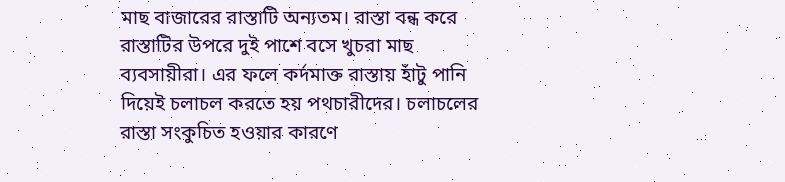মাছ বাজারের রাস্তাটি অন্যতম। রাস্তা বন্ধ করে রাস্তাটির উপরে দুই পাশে বসে খুচরা মাছ ব্যবসায়ীরা। এর ফলে কর্দমাক্ত রাস্তায় হাঁটু পানি দিয়েই চলাচল করতে হয় পথচারীদের। চলাচলের রাস্তা সংকুচিত হওয়ার কারণে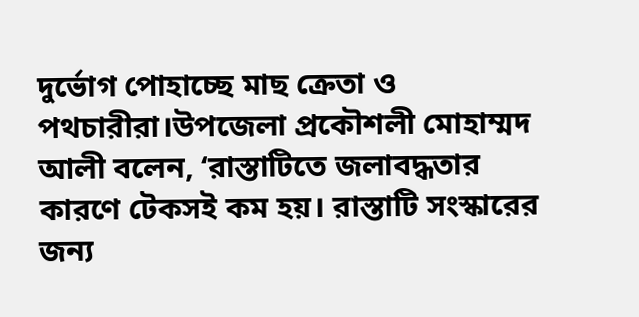দুর্ভোগ পোহাচ্ছে মাছ ক্রেতা ও পথচারীরা।উপজেলা প্রকৌশলী মোহাম্মদ আলী বলেন, ‘রাস্তাটিতে জলাবদ্ধতার কারণে টেকসই কম হয়। রাস্তাটি সংস্কারের জন্য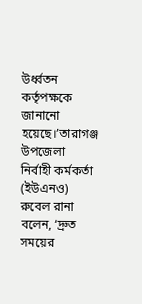উর্ধ্বতন কর্তৃপক্ষকে জানানো হয়েছে।’তারাগঞ্জ উপজেলা নির্বাহী কর্মকর্তা (ইউএনও) রুবেল রানা বলেন, ‘দ্রুত সময়ের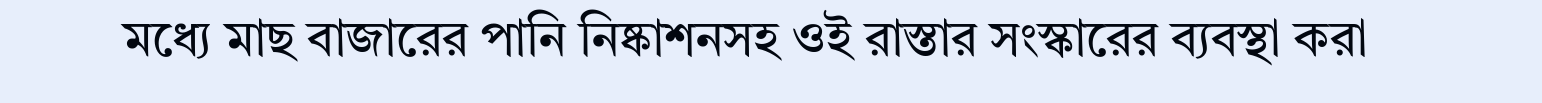মধ্যে মাছ বাজারের পানি নিষ্কাশনসহ ওই রাস্তার সংস্কারের ব্যবস্থা করা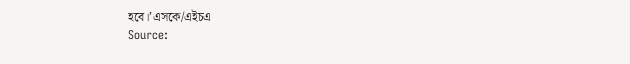হবে।’এসকে/এইচএ
Source: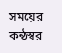সময়ের কন্ঠস্বর